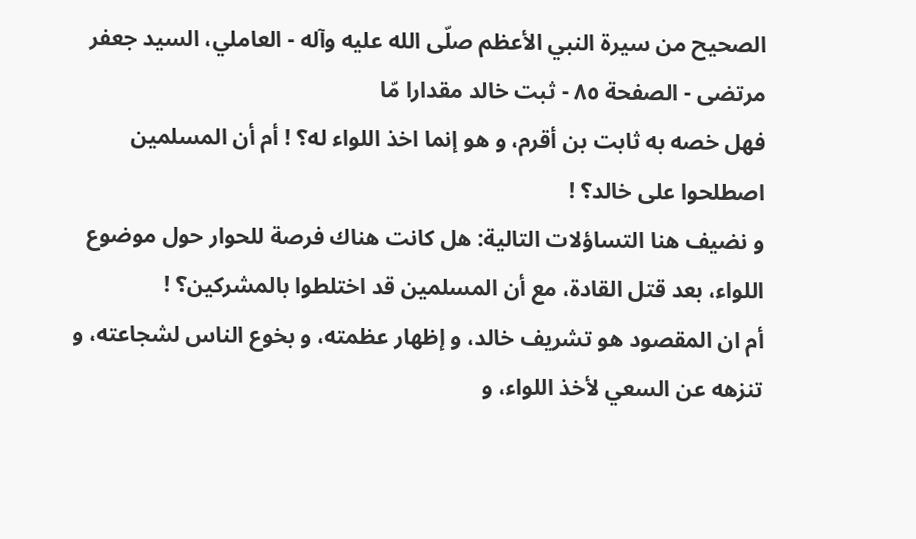الصحيح من سيرة النبي الأعظم صلّى الله عليه وآله - العاملي، السيد جعفر مرتضى - الصفحة ٨٥ - ثبت خالد مقدارا مّا
فهل خصه به ثابت بن أقرم، و هو إنما اخذ اللواء له؟ ! أم أن المسلمين اصطلحوا على خالد؟ !
و نضيف هنا التساؤلات التالية: هل كانت هناك فرصة للحوار حول موضوع اللواء، بعد قتل القادة، مع أن المسلمين قد اختلطوا بالمشركين؟ !
أم ان المقصود هو تشريف خالد، و إظهار عظمته، و بخوع الناس لشجاعته، و تنزهه عن السعي لأخذ اللواء، و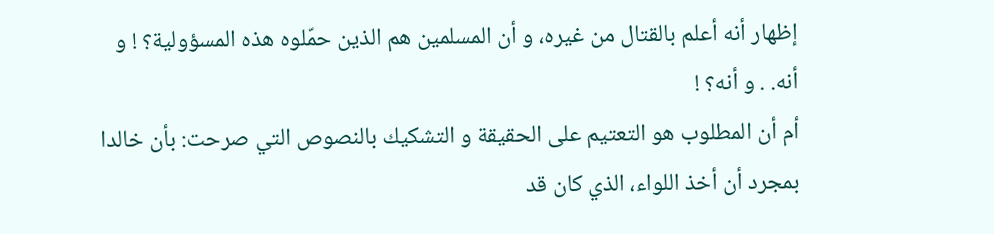إظهار أنه أعلم بالقتال من غيره، و أن المسلمين هم الذين حمّلوه هذه المسؤولية؟ ! و أنه. . و أنه؟ !
أم أن المطلوب هو التعتيم على الحقيقة و التشكيك بالنصوص التي صرحت: بأن خالدا بمجرد أن أخذ اللواء، الذي كان قد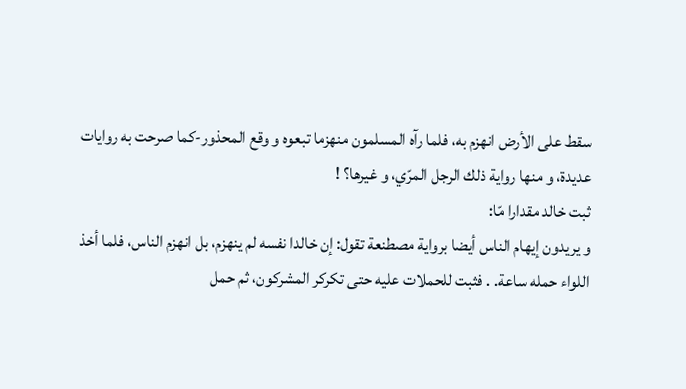سقط على الأرض انهزم به، فلما رآه المسلمون منهزما تبعوه و وقع المحذور-كما صرحت به روايات عديدة، و منها رواية ذلك الرجل المرّي، و غيرها؟ !
ثبت خالد مقدارا مّا:
و يريدون إيهام الناس أيضا برواية مصطنعة تقول: إن خالدا نفسه لم ينهزم، بل انهزم الناس، فلما أخذ اللواء حمله ساعة. . فثبت للحملات عليه حتى تكركر المشركون، ثم حمل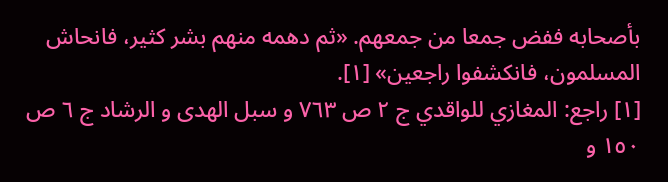بأصحابه ففض جمعا من جمعهم. «ثم دهمه منهم بشر كثير، فانحاش المسلمون، فانكشفوا راجعين» [١].
[١] راجع: المغازي للواقدي ج ٢ ص ٧٦٣ و سبل الهدى و الرشاد ج ٦ ص ١٥٠ و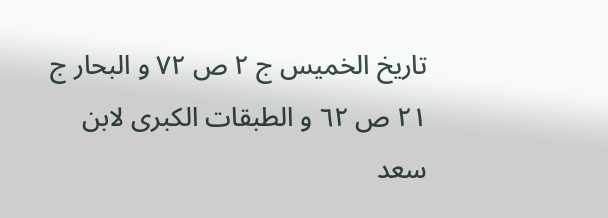تاريخ الخميس ج ٢ ص ٧٢ و البحار ج ٢١ ص ٦٢ و الطبقات الكبرى لابن سعد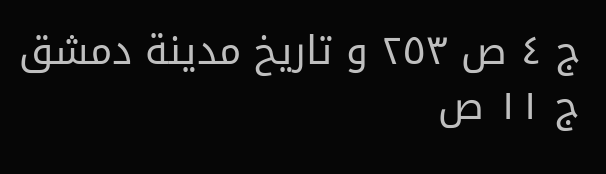ج ٤ ص ٢٥٣ و تاريخ مدينة دمشق ج ١١ ص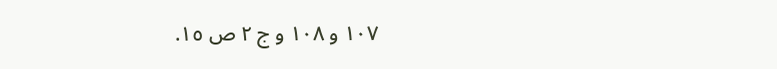١٠٧ و ١٠٨ و ج ٢ ص ١٥.